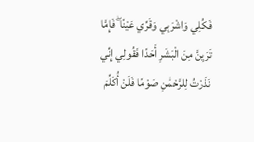فَكُلِي وَاشْرَبِي وَقَرِّي عَيْنًا ۖ فَإِمَّا تَرَيِنَّ مِنَ الْبَشَرِ أَحَدًا فَقُولِي إِنِّي نَذَرْتُ لِلرَّحْمَٰنِ صَوْمًا فَلَنْ أُكَلِّمَ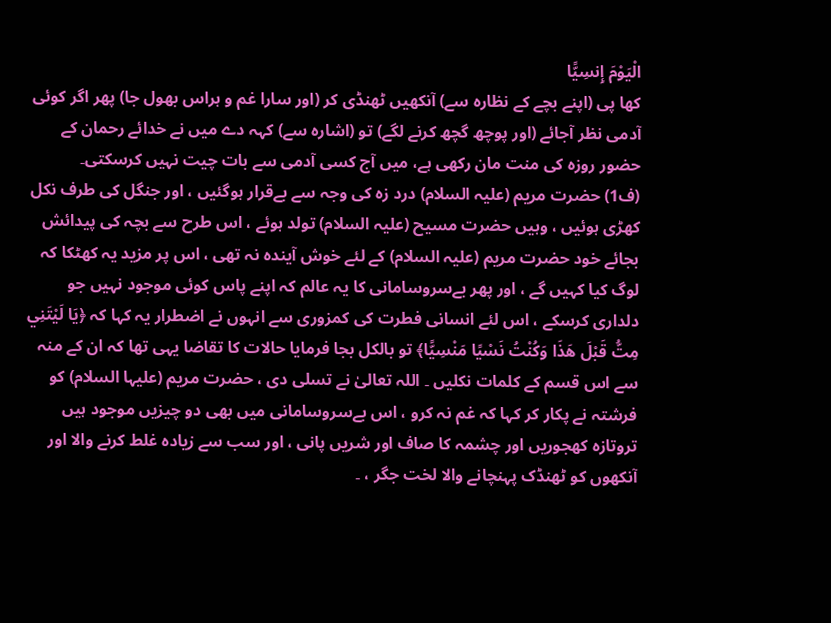الْيَوْمَ إِنسِيًّا
کھا پی (اپنے بچے کے نظارہ سے) آنکھیں ٹھنڈی کر (اور سارا غم و ہراس بھول جا) پھر اگر کوئی آدمی نظر آجائے (اور پوچھ گچھ کرنے لگے) تو (اشارہ سے) کہہ دے میں نے خدائے رحمان کے حضور روزہ کی منت مان رکھی ہے، میں آج کسی آدمی سے بات چیت نہیں کرسکتی۔
(ف1) حضرت مریم (علیہ السلام) درد زہ کی وجہ سے بےقرار ہوگئیں ، اور جنگل کی طرف نکل کھڑی ہوئیں ، وہیں حضرت مسیح (علیہ السلام) تولد ہوئے ، اس طرح سے بچہ کی پیدائش بجائے خود حضرت مریم (علیہ السلام) کے لئے خوش آیندہ نہ تھی ، اس پر مزید یہ کھٹکا کہ لوگ کیا کہیں گے ، اور پھر بےسروسامانی کا یہ عالم کہ اپنے پاس کوئی موجود نہیں جو دلداری کرسکے ، اس لئے انسانی فطرت کی کمزوری سے انہوں نے اضطرار یہ کہا کہ ﴿يَا لَيْتَنِي مِتُّ قَبْلَ هَذَا وَكُنْتُ نَسْيًا مَنْسِيًّا﴾ تو بالکل بجا فرمایا حالات کا تقاضا یہی تھا کہ ان کے منہ سے اس قسم کے کلمات نکلیں ۔ اللہ تعالیٰ نے تسلی دی ، حضرت مریم (علیہا السلام) کو فرشتہ نے پکار کر کہا کہ غم نہ کرو ، اس بےسروسامانی میں بھی دو چیزیں موجود ہیں تروتازہ کھجوریں اور چشمہ کا صاف اور شریں پانی ، اور سب سے زیادہ غلط کرنے والا اور آنکھوں کو ٹھنڈک پہنچانے والا لخت جگر ، ۔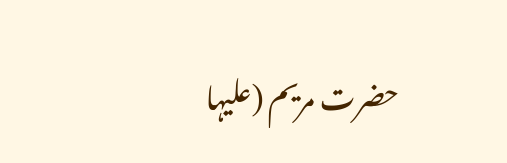حضرت مریم (علیہا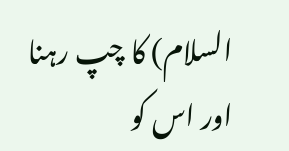السلام) کا چپ رہنا اور اس کو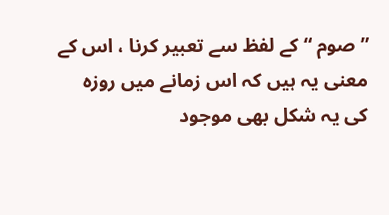” صوم “ کے لفظ سے تعبیر کرنا ، اس کے معنی یہ ہیں کہ اس زمانے میں روزہ کی یہ شکل بھی موجود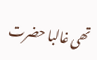تھی غالبا حضرت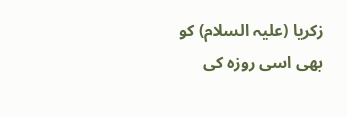زکریا (علیہ السلام) کو بھی اسی روزہ کی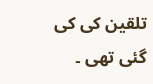تلقین کی کی گئی تھی ۔